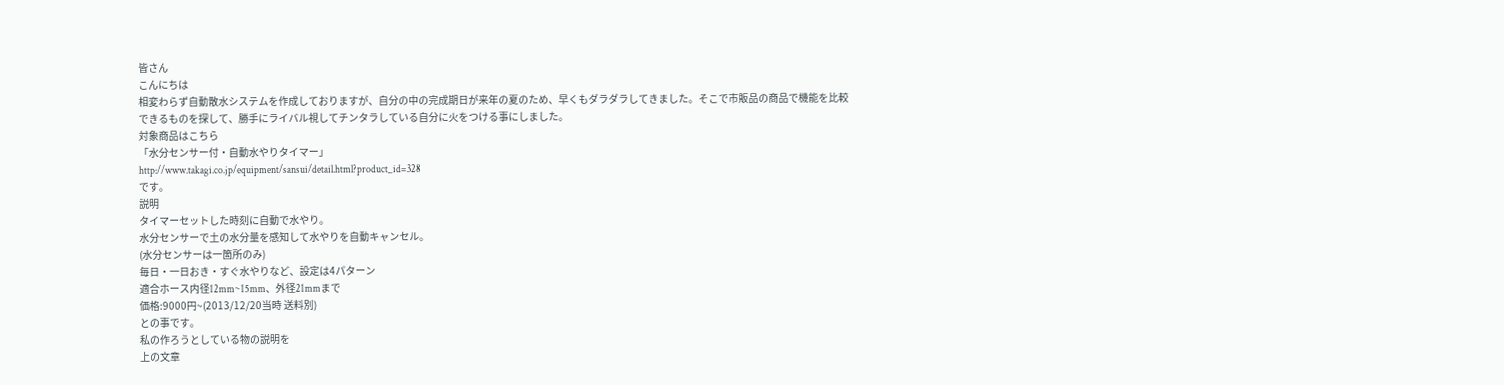皆さん
こんにちは
相変わらず自動散水システムを作成しておりますが、自分の中の完成期日が来年の夏のため、早くもダラダラしてきました。そこで市販品の商品で機能を比較できるものを探して、勝手にライバル視してチンタラしている自分に火をつける事にしました。
対象商品はこちら
「水分センサー付・自動水やりタイマー」
http://www.takagi.co.jp/equipment/sansui/detail.html?product_id=328
です。
説明
タイマーセットした時刻に自動で水やり。
水分センサーで土の水分量を感知して水やりを自動キャンセル。
(水分センサーは一箇所のみ)
毎日・一日おき・すぐ水やりなど、設定は4パターン
適合ホース内径12mm~15mm、外径21mmまで
価格:9000円~(2013/12/20当時 送料別)
との事です。
私の作ろうとしている物の説明を
上の文章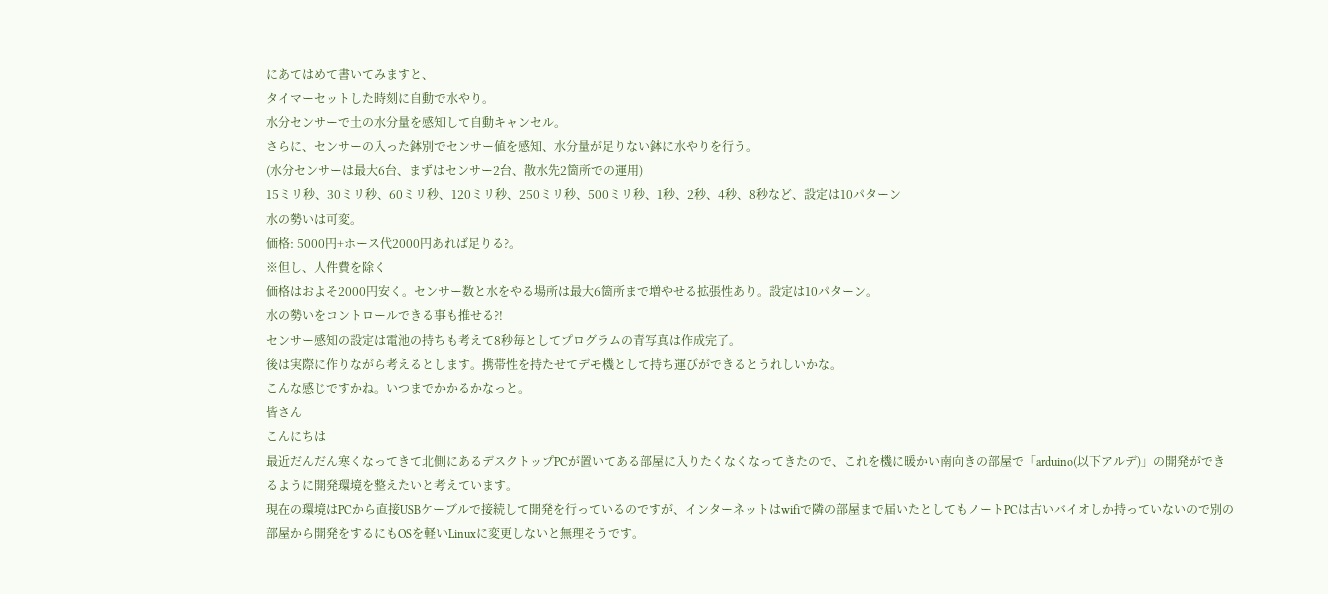にあてはめて書いてみますと、
タイマーセットした時刻に自動で水やり。
水分センサーで土の水分量を感知して自動キャンセル。
さらに、センサーの入った鉢別でセンサー値を感知、水分量が足りない鉢に水やりを行う。
(水分センサーは最大6台、まずはセンサー2台、散水先2箇所での運用)
15ミリ秒、30ミリ秒、60ミリ秒、120ミリ秒、250ミリ秒、500ミリ秒、1秒、2秒、4秒、8秒など、設定は10パターン
水の勢いは可変。
価格: 5000円+ホース代2000円あれば足りる?。
※但し、人件費を除く
価格はおよそ2000円安く。センサー数と水をやる場所は最大6箇所まで増やせる拡張性あり。設定は10パターン。
水の勢いをコントロールできる事も推せる?!
センサー感知の設定は電池の持ちも考えて8秒毎としてプログラムの青写真は作成完了。
後は実際に作りながら考えるとします。携帯性を持たせてデモ機として持ち運びができるとうれしいかな。
こんな感じですかね。いつまでかかるかなっと。
皆さん
こんにちは
最近だんだん寒くなってきて北側にあるデスクトップPCが置いてある部屋に入りたくなくなってきたので、これを機に暖かい南向きの部屋で「arduino(以下アルデ)」の開発ができるように開発環境を整えたいと考えています。
現在の環境はPCから直接USBケーブルで接続して開発を行っているのですが、インターネットはwifiで隣の部屋まで届いたとしてもノートPCは古いバイオしか持っていないので別の部屋から開発をするにもOSを軽いLinuxに変更しないと無理そうです。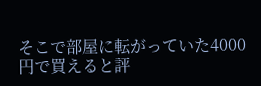そこで部屋に転がっていた4000円で買えると評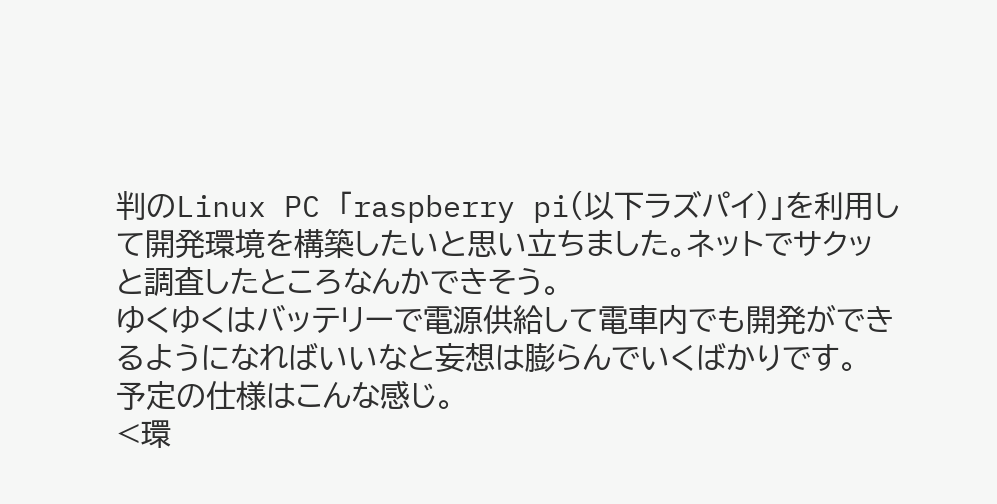判のLinux PC 「raspberry pi(以下ラズパイ)」を利用して開発環境を構築したいと思い立ちました。ネットでサクッと調査したところなんかできそう。
ゆくゆくはバッテリーで電源供給して電車内でも開発ができるようになればいいなと妄想は膨らんでいくばかりです。
予定の仕様はこんな感じ。
<環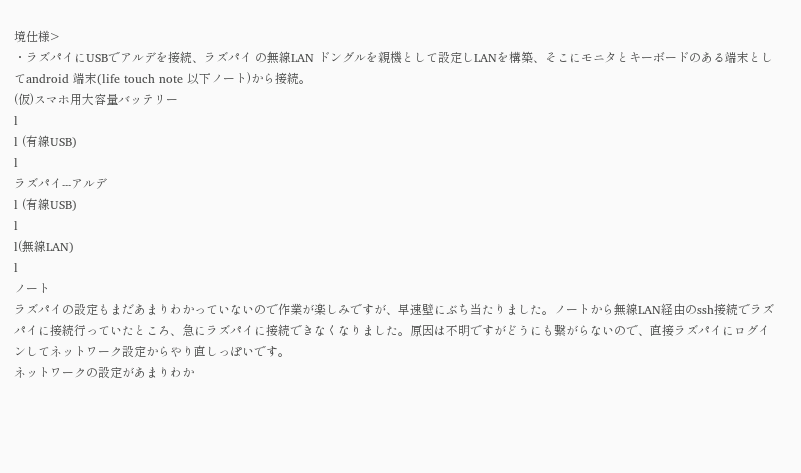境仕様>
・ラズパイにUSBでアルデを接続、ラズパイ の無線LAN ドングルを親機として設定しLANを構築、そこにモニタとキーボードのある端末としてandroid 端末(life touch note 以下ノート)から接続。
(仮)スマホ用大容量バッテリー
l
l (有線USB)
l
ラズパイ---アルデ
l (有線USB)
l
l(無線LAN)
l
ノート
ラズパイの設定もまだあまりわかっていないので作業が楽しみですが、早速壁にぶち当たりました。ノートから無線LAN経由のssh接続でラズパイに接続行っていたところ、急にラズパイに接続できなくなりました。原因は不明ですがどうにも繋がらないので、直接ラズパイにログインしてネットワーク設定からやり直しっぽいです。
ネットワークの設定があまりわか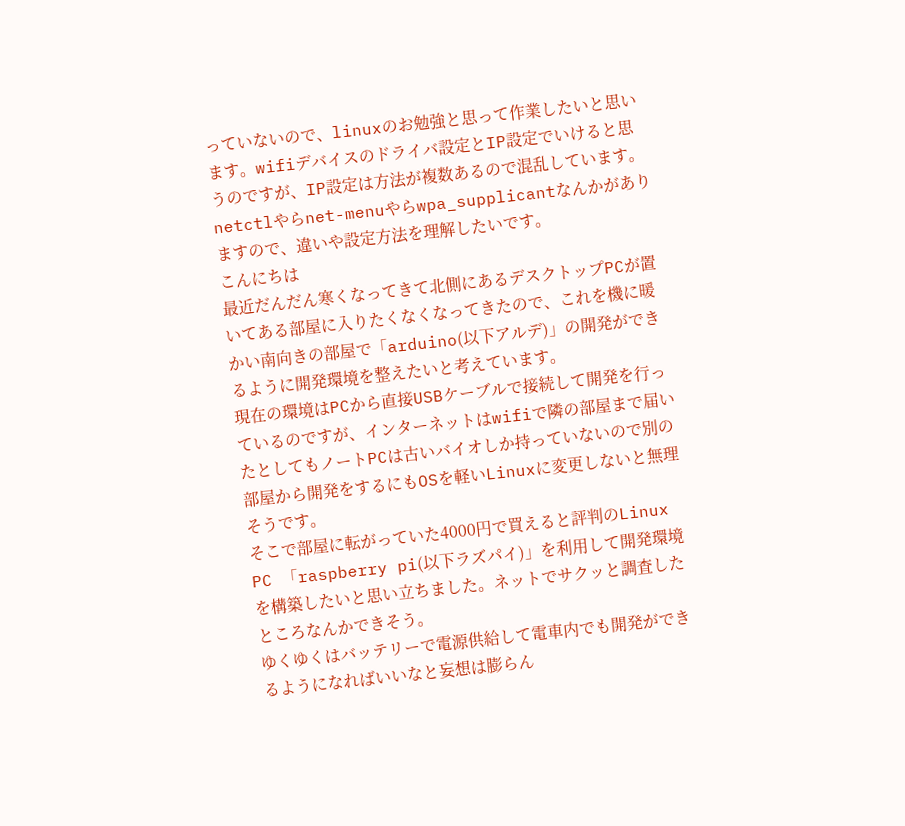っていないので、linuxのお勉強と思って作業したいと思います。wifiデバイスのドライバ設定とIP設定でいけると思うのですが、IP設定は方法が複数あるので混乱しています。netctlやらnet-menuやらwpa_supplicantなんかがありますので、違いや設定方法を理解したいです。
こんにちは
最近だんだん寒くなってきて北側にあるデスクトップPCが置いてある部屋に入りたくなくなってきたので、これを機に暖かい南向きの部屋で「arduino(以下アルデ)」の開発ができるように開発環境を整えたいと考えています。
現在の環境はPCから直接USBケーブルで接続して開発を行っているのですが、インターネットはwifiで隣の部屋まで届いたとしてもノートPCは古いバイオしか持っていないので別の部屋から開発をするにもOSを軽いLinuxに変更しないと無理そうです。
そこで部屋に転がっていた4000円で買えると評判のLinux PC 「raspberry pi(以下ラズパイ)」を利用して開発環境を構築したいと思い立ちました。ネットでサクッと調査したところなんかできそう。
ゆくゆくはバッテリーで電源供給して電車内でも開発ができるようになればいいなと妄想は膨らん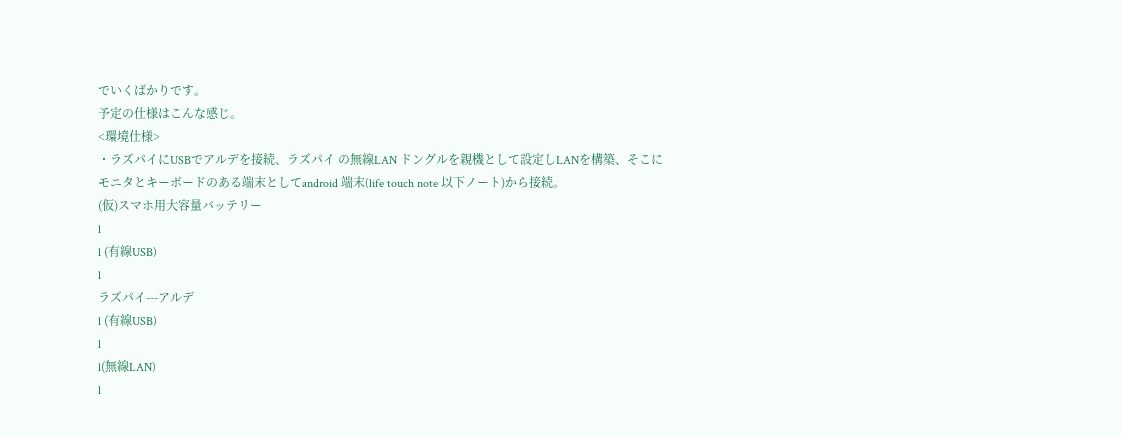でいくばかりです。
予定の仕様はこんな感じ。
<環境仕様>
・ラズパイにUSBでアルデを接続、ラズパイ の無線LAN ドングルを親機として設定しLANを構築、そこにモニタとキーボードのある端末としてandroid 端末(life touch note 以下ノート)から接続。
(仮)スマホ用大容量バッテリー
l
l (有線USB)
l
ラズパイ---アルデ
l (有線USB)
l
l(無線LAN)
l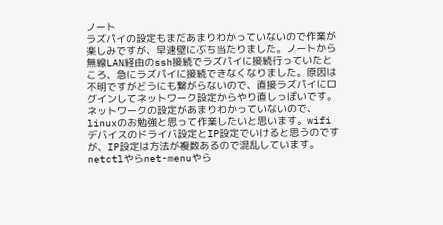ノート
ラズパイの設定もまだあまりわかっていないので作業が楽しみですが、早速壁にぶち当たりました。ノートから無線LAN経由のssh接続でラズパイに接続行っていたところ、急にラズパイに接続できなくなりました。原因は不明ですがどうにも繋がらないので、直接ラズパイにログインしてネットワーク設定からやり直しっぽいです。
ネットワークの設定があまりわかっていないので、linuxのお勉強と思って作業したいと思います。wifiデバイスのドライバ設定とIP設定でいけると思うのですが、IP設定は方法が複数あるので混乱しています。netctlやらnet-menuやら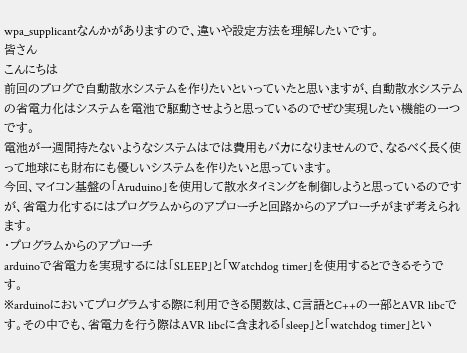wpa_supplicantなんかがありますので、違いや設定方法を理解したいです。
皆さん
こんにちは
前回のブログで自動散水システムを作りたいといっていたと思いますが、自動散水システムの省電力化はシステムを電池で駆動させようと思っているのでぜひ実現したい機能の一つです。
電池が一週間持たないようなシステムはでは費用もバカになりませんので、なるべく長く使って地球にも財布にも優しいシステムを作りたいと思っています。
今回、マイコン基盤の「Aruduino」を使用して散水タイミングを制御しようと思っているのですが、省電力化するにはプログラムからのアプローチと回路からのアプローチがまず考えられます。
・プログラムからのアプローチ
arduinoで省電力を実現するには「SLEEP」と「Watchdog timer」を使用するとできるそうです。
※arduinoにおいてプログラムする際に利用できる関数は、C言語とC++の一部とAVR libcです。その中でも、省電力を行う際はAVR libcに含まれる「sleep」と「watchdog timer」とい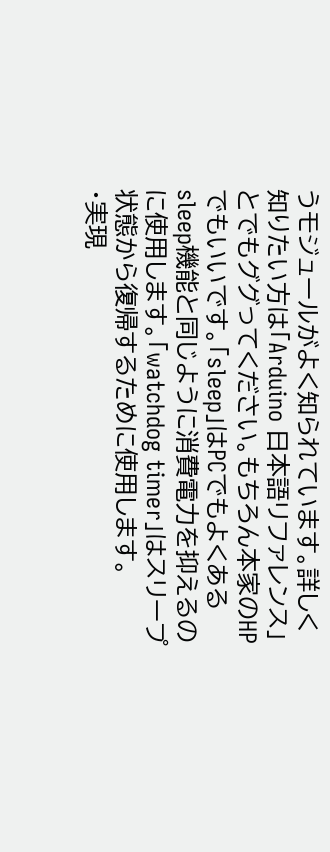うモジュールがよく知られています。詳しく知りたい方は「Arduino 日本語リファレンス」とでもググってください。もちろん本家のHPでもいいです。「sleep」はPCでもよくあるsleep機能と同じように消費電力を抑えるのに使用します。「watchdog timer」はスリープ状態から復帰するために使用します。
・実現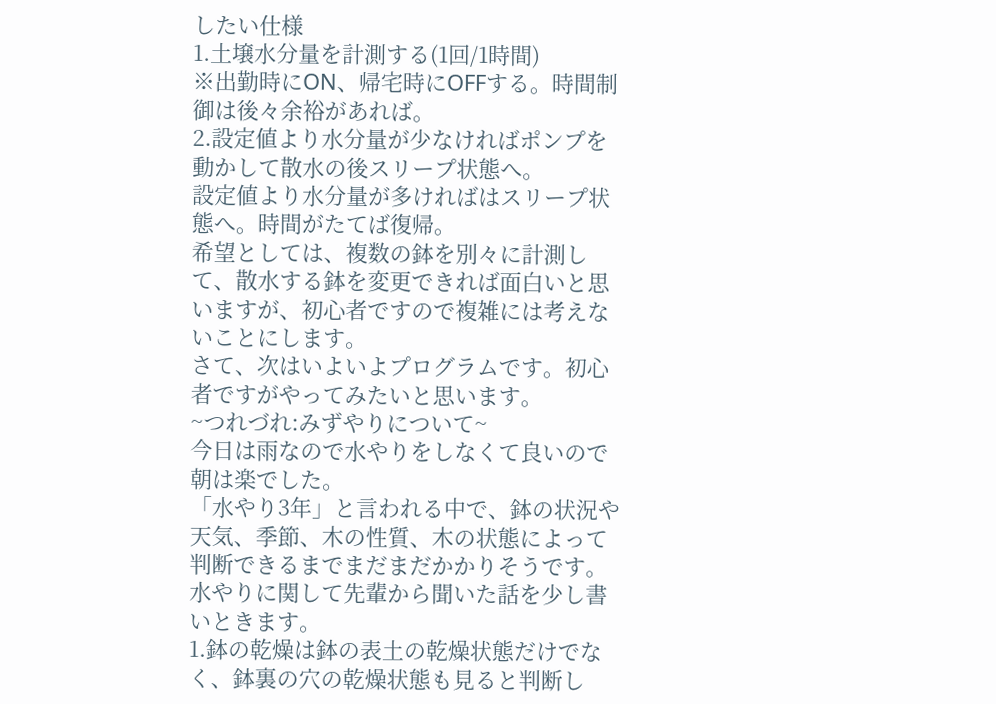したい仕様
1.土壌水分量を計測する(1回/1時間)
※出勤時にON、帰宅時にOFFする。時間制御は後々余裕があれば。
2.設定値より水分量が少なければポンプを動かして散水の後スリープ状態へ。
設定値より水分量が多ければはスリープ状態へ。時間がたてば復帰。
希望としては、複数の鉢を別々に計測して、散水する鉢を変更できれば面白いと思いますが、初心者ですので複雑には考えないことにします。
さて、次はいよいよプログラムです。初心者ですがやってみたいと思います。
~つれづれ:みずやりについて~
今日は雨なので水やりをしなくて良いので朝は楽でした。
「水やり3年」と言われる中で、鉢の状況や天気、季節、木の性質、木の状態によって判断できるまでまだまだかかりそうです。水やりに関して先輩から聞いた話を少し書いときます。
1.鉢の乾燥は鉢の表土の乾燥状態だけでなく、鉢裏の穴の乾燥状態も見ると判断し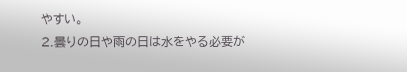やすい。
2.曇りの日や雨の日は水をやる必要が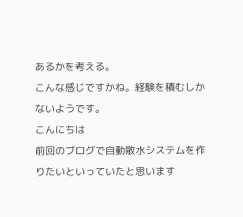あるかを考える。
こんな感じですかね。経験を積むしかないようです。
こんにちは
前回のブログで自動散水システムを作りたいといっていたと思います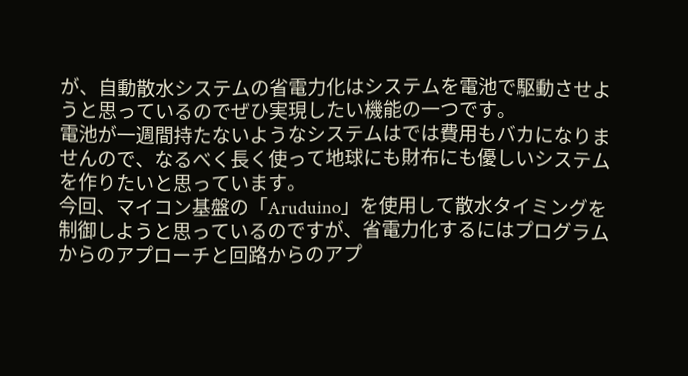が、自動散水システムの省電力化はシステムを電池で駆動させようと思っているのでぜひ実現したい機能の一つです。
電池が一週間持たないようなシステムはでは費用もバカになりませんので、なるべく長く使って地球にも財布にも優しいシステムを作りたいと思っています。
今回、マイコン基盤の「Aruduino」を使用して散水タイミングを制御しようと思っているのですが、省電力化するにはプログラムからのアプローチと回路からのアプ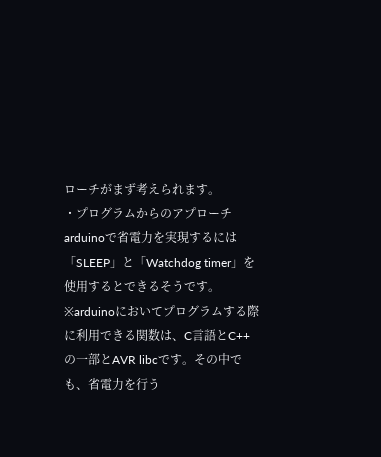ローチがまず考えられます。
・プログラムからのアプローチ
arduinoで省電力を実現するには「SLEEP」と「Watchdog timer」を使用するとできるそうです。
※arduinoにおいてプログラムする際に利用できる関数は、C言語とC++の一部とAVR libcです。その中でも、省電力を行う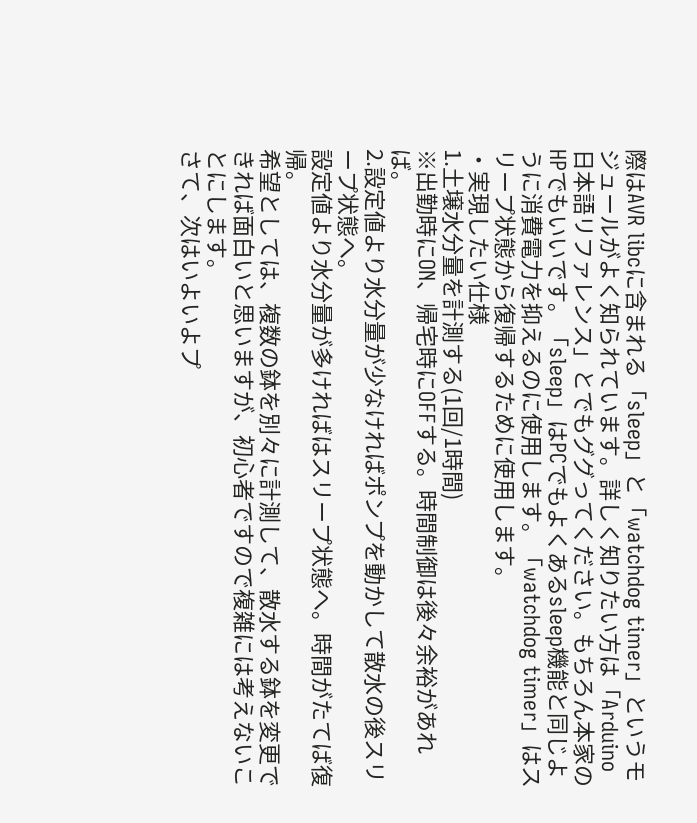際はAVR libcに含まれる「sleep」と「watchdog timer」というモジュールがよく知られています。詳しく知りたい方は「Arduino 日本語リファレンス」とでもググってください。もちろん本家のHPでもいいです。「sleep」はPCでもよくあるsleep機能と同じように消費電力を抑えるのに使用します。「watchdog timer」はスリープ状態から復帰するために使用します。
・実現したい仕様
1.土壌水分量を計測する(1回/1時間)
※出勤時にON、帰宅時にOFFする。時間制御は後々余裕があれば。
2.設定値より水分量が少なければポンプを動かして散水の後スリープ状態へ。
設定値より水分量が多ければはスリープ状態へ。時間がたてば復帰。
希望としては、複数の鉢を別々に計測して、散水する鉢を変更できれば面白いと思いますが、初心者ですので複雑には考えないことにします。
さて、次はいよいよプ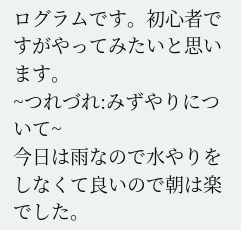ログラムです。初心者ですがやってみたいと思います。
~つれづれ:みずやりについて~
今日は雨なので水やりをしなくて良いので朝は楽でした。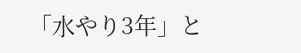「水やり3年」と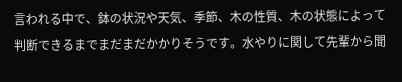言われる中で、鉢の状況や天気、季節、木の性質、木の状態によって判断できるまでまだまだかかりそうです。水やりに関して先輩から聞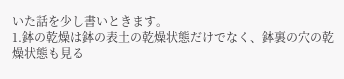いた話を少し書いときます。
1.鉢の乾燥は鉢の表土の乾燥状態だけでなく、鉢裏の穴の乾燥状態も見る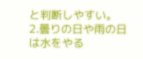と判断しやすい。
2.曇りの日や雨の日は水をやる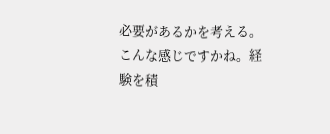必要があるかを考える。
こんな感じですかね。経験を積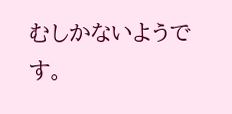むしかないようです。